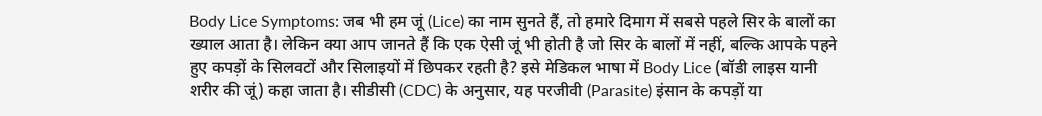Body Lice Symptoms: जब भी हम जूं (Lice) का नाम सुनते हैं, तो हमारे दिमाग में सबसे पहले सिर के बालों का ख्याल आता है। लेकिन क्या आप जानते हैं कि एक ऐसी जूं भी होती है जो सिर के बालों में नहीं, बल्कि आपके पहने हुए कपड़ों के सिलवटों और सिलाइयों में छिपकर रहती है? इसे मेडिकल भाषा में Body Lice (बॉडी लाइस यानी शरीर की जूं) कहा जाता है। सीडीसी (CDC) के अनुसार, यह परजीवी (Parasite) इंसान के कपड़ों या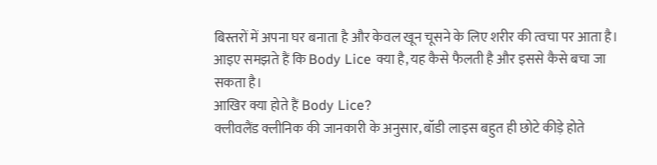बिस्तरों में अपना घर बनाता है और केवल खून चूसने के लिए शरीर की त्वचा पर आता है। आइए समझते हैं कि Body Lice क्या है, यह कैसे फैलती है और इससे कैसे बचा जा सकता है।
आखिर क्या होते हैं Body Lice?
क्लीवलैंड क्लीनिक की जानकारी के अनुसार, बॉडी लाइस बहुत ही छोटे कीड़े होते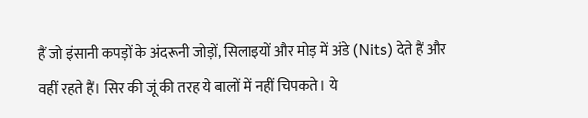हैं जो इंसानी कपड़ों के अंदरूनी जोड़ों, सिलाइयों और मोड़ में अंडे (Nits) देते हैं और वहीं रहते हैं। सिर की जूं की तरह ये बालों में नहीं चिपकते। ये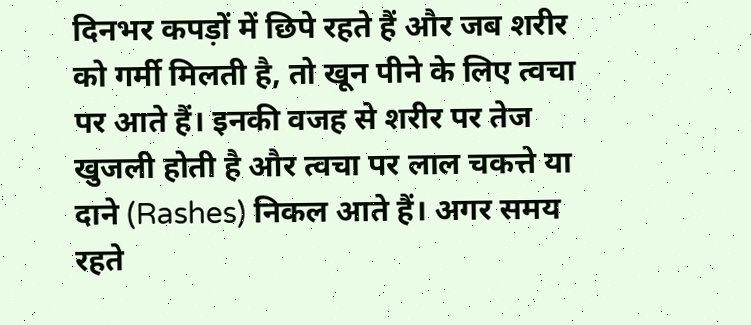दिनभर कपड़ों में छिपे रहते हैं और जब शरीर को गर्मी मिलती है, तो खून पीने के लिए त्वचा पर आते हैं। इनकी वजह से शरीर पर तेज खुजली होती है और त्वचा पर लाल चकत्ते या दाने (Rashes) निकल आते हैं। अगर समय रहते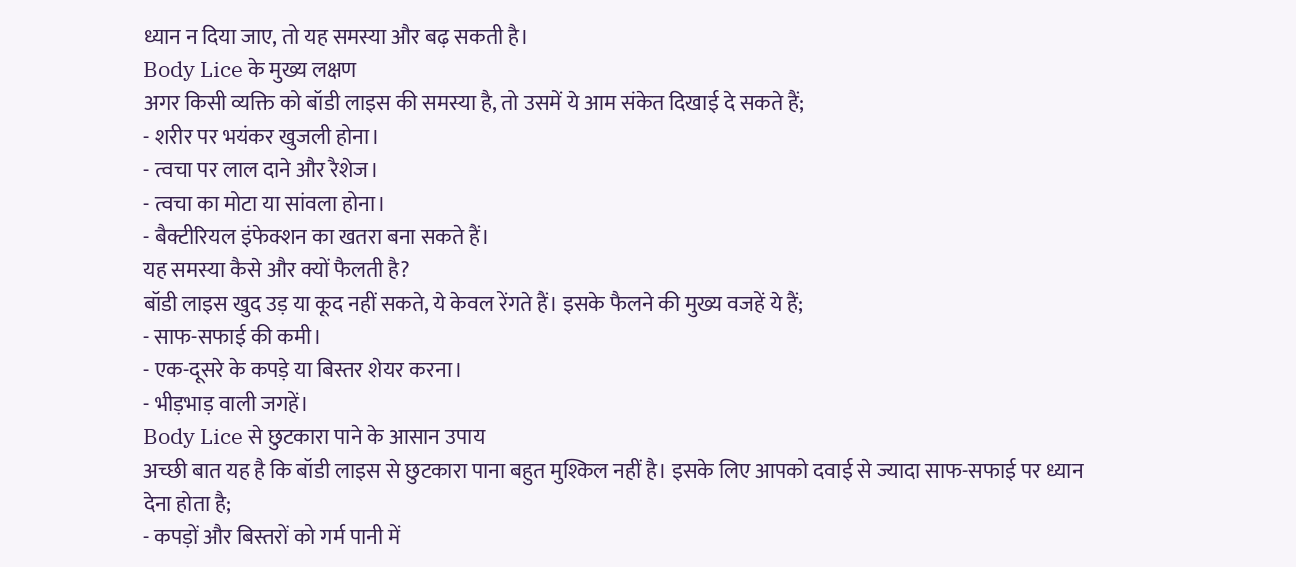ध्यान न दिया जाए, तो यह समस्या और बढ़ सकती है।
Body Lice के मुख्य लक्षण
अगर किसी व्यक्ति को बॉडी लाइस की समस्या है, तो उसमें ये आम संकेत दिखाई दे सकते हैं;
- शरीर पर भयंकर खुजली होना।
- त्वचा पर लाल दाने और रैशेज।
- त्वचा का मोटा या सांवला होना।
- बैक्टीरियल इंफेक्शन का खतरा बना सकते हैं।
यह समस्या कैसे और क्यों फैलती है?
बॉडी लाइस खुद उड़ या कूद नहीं सकते, ये केवल रेंगते हैं। इसके फैलने की मुख्य वजहें ये हैं;
- साफ-सफाई की कमी।
- एक-दूसरे के कपड़े या बिस्तर शेयर करना।
- भीड़भाड़ वाली जगहें।
Body Lice से छुटकारा पाने के आसान उपाय
अच्छी बात यह है कि बॉडी लाइस से छुटकारा पाना बहुत मुश्किल नहीं है। इसके लिए आपको दवाई से ज्यादा साफ-सफाई पर ध्यान देना होता है;
- कपड़ों और बिस्तरों को गर्म पानी में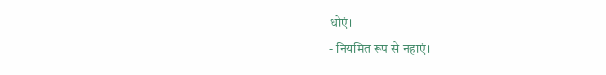धोएं।
- नियमित रूप से नहाएं।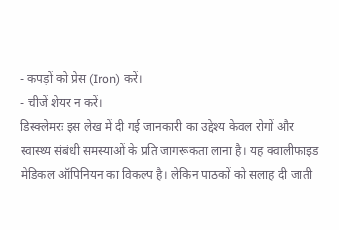- कपड़ों को प्रेस (Iron) करें।
- चीजें शेयर न करें।
डिस्क्लेमरः इस लेख में दी गई जानकारी का उद्देश्य केवल रोगों और स्वास्थ्य संबंधी समस्याओं के प्रति जागरूकता लाना है। यह क्वालीफाइड मेडिकल ऑपिनियन का विकल्प है। लेकिन पाठकों को सलाह दी जाती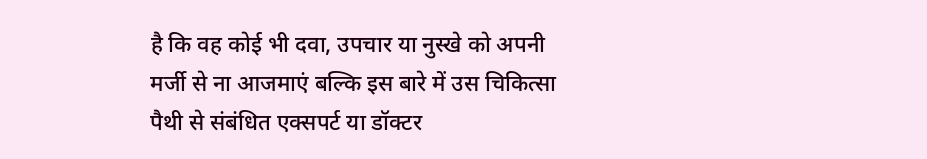है कि वह कोई भी दवा, उपचार या नुस्खे को अपनी मर्जी से ना आजमाएं बल्कि इस बारे में उस चिकित्सा पैथी से संबंधित एक्सपर्ट या डॉक्टर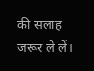की सलाह जरूर ले लें।